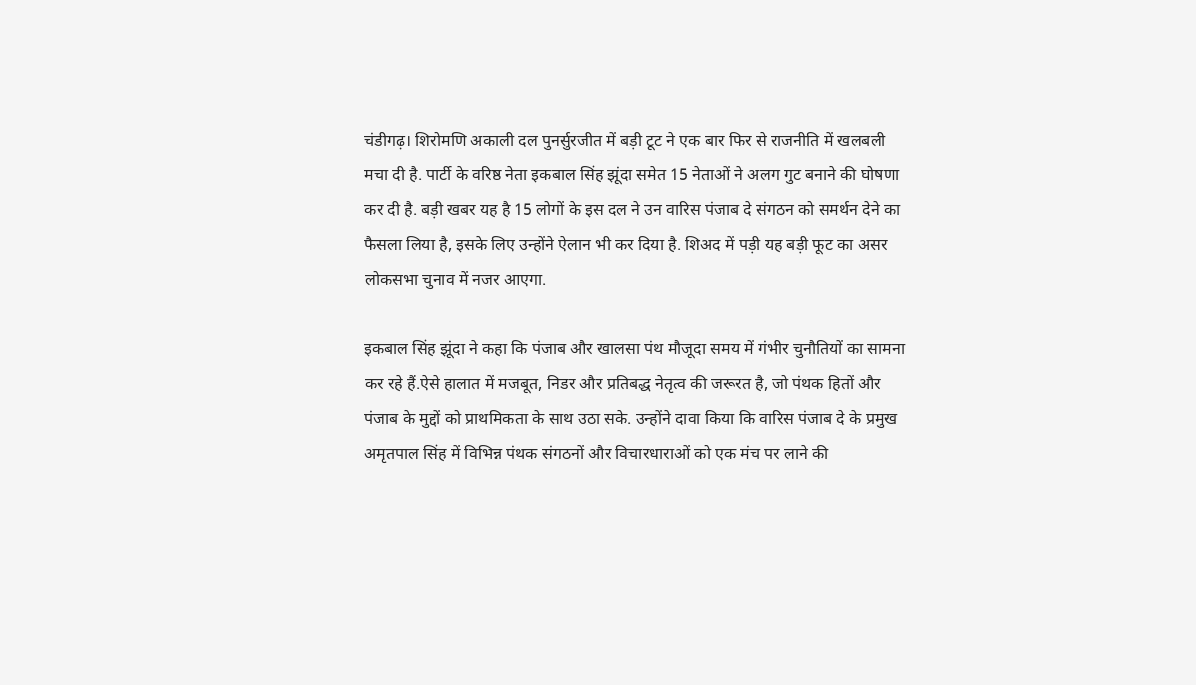चंडीगढ़। शिरोमणि अकाली दल पुनर्सुरजीत में बड़ी टूट ने एक बार फिर से राजनीति में खलबली मचा दी है. पार्टी के वरिष्ठ नेता इकबाल सिंह झूंदा समेत 15 नेताओं ने अलग गुट बनाने की घोषणा कर दी है. बड़ी खबर यह है 15 लोगों के इस दल ने उन वारिस पंजाब दे संगठन को समर्थन देने का फैसला लिया है, इसके लिए उन्होंने ऐलान भी कर दिया है. शिअद में पड़ी यह बड़ी फूट का असर लोकसभा चुनाव में नजर आएगा.

इकबाल सिंह झूंदा ने कहा कि पंजाब और खालसा पंथ मौजूदा समय में गंभीर चुनौतियों का सामना कर रहे हैं.ऐसे हालात में मजबूत, निडर और प्रतिबद्ध नेतृत्व की जरूरत है, जो पंथक हितों और पंजाब के मुद्दों को प्राथमिकता के साथ उठा सके. उन्होंने दावा किया कि वारिस पंजाब दे के प्रमुख अमृतपाल सिंह में विभिन्न पंथक संगठनों और विचारधाराओं को एक मंच पर लाने की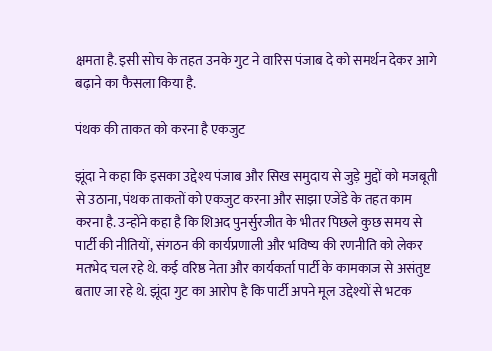क्षमता है. इसी सोच के तहत उनके गुट ने वारिस पंजाब दे को समर्थन देकर आगे बढ़ाने का फैसला किया है.

पंथक की ताकत को करना है एकजुट

झूंदा ने कहा कि इसका उद्देश्य पंजाब और सिख समुदाय से जुड़े मुद्दों को मजबूती से उठाना, पंथक ताकतों को एकजुट करना और साझा एजेंडे के तहत काम करना है. उन्होंने कहा है कि शिअद पुनर्सुरजीत के भीतर पिछले कुछ समय से पार्टी की नीतियों, संगठन की कार्यप्रणाली और भविष्य की रणनीति को लेकर मतभेद चल रहे थे. कई वरिष्ठ नेता और कार्यकर्ता पार्टी के कामकाज से असंतुष्ट बताए जा रहे थे. झूंदा गुट का आरोप है कि पार्टी अपने मूल उद्देश्यों से भटक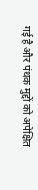गई है और पंथक मुद्दों को अपेक्षित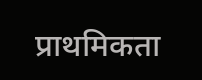प्राथमिकता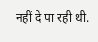नहीं दे पा रही थी.